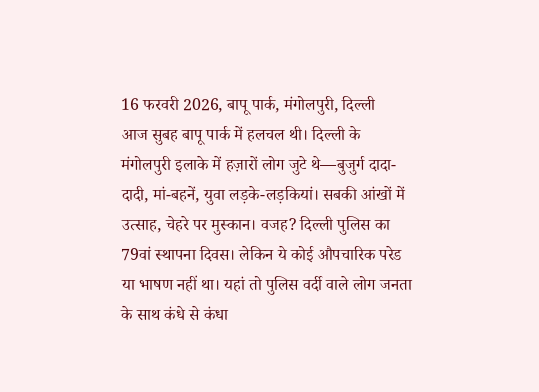16 फरवरी 2026, बापू पार्क, मंगोलपुरी, दिल्ली
आज सुबह बापू पार्क में हलचल थी। दिल्ली के मंगोलपुरी इलाके में हज़ारों लोग जुटे थे—बुजुर्ग दादा-दादी, मां-बहनें, युवा लड़के-लड़कियां। सबकी आंखों में उत्साह, चेहरे पर मुस्कान। वजह? दिल्ली पुलिस का 79वां स्थापना दिवस। लेकिन ये कोई औपचारिक परेड या भाषण नहीं था। यहां तो पुलिस वर्दी वाले लोग जनता के साथ कंधे से कंधा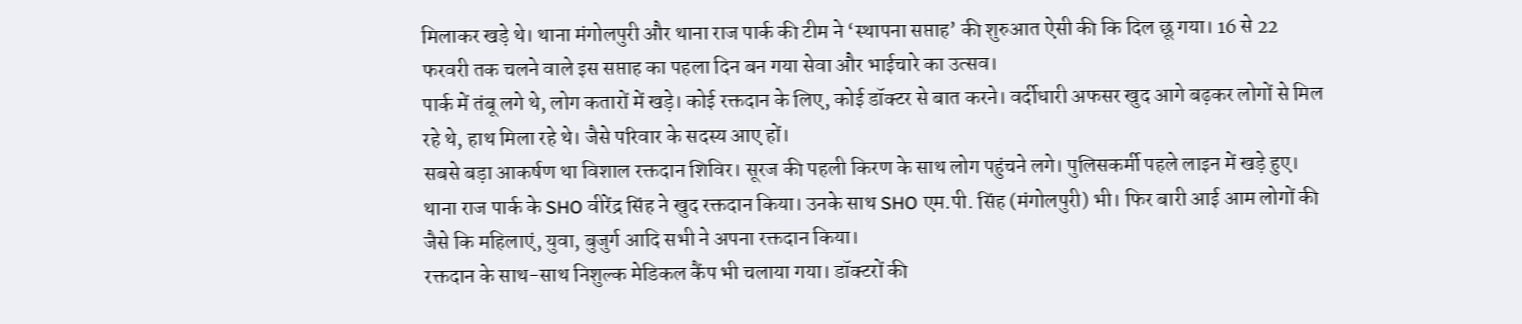मिलाकर खड़े थे। थाना मंगोलपुरी और थाना राज पार्क की टीम ने ‘स्थापना सप्ताह’ की शुरुआत ऐसी की कि दिल छू गया। 16 से 22 फरवरी तक चलने वाले इस सप्ताह का पहला दिन बन गया सेवा और भाईचारे का उत्सव।
पार्क में तंबू लगे थे, लोग कतारों में खड़े। कोई रक्तदान के लिए, कोई डॉक्टर से बात करने। वर्दीधारी अफसर खुद आगे बढ़कर लोगों से मिल रहे थे, हाथ मिला रहे थे। जैसे परिवार के सदस्य आए हों।
सबसे बड़ा आकर्षण था विशाल रक्तदान शिविर। सूरज की पहली किरण के साथ लोग पहुंचने लगे। पुलिसकर्मी पहले लाइन में खड़े हुए। थाना राज पार्क के SHO वीरेंद्र सिंह ने खुद रक्तदान किया। उनके साथ SHO एम.पी. सिंह (मंगोलपुरी) भी। फिर बारी आई आम लोगों की जैसे कि महिलाएं, युवा, बुजुर्ग आदि सभी ने अपना रक्तदान किया।
रक्तदान के साथ-साथ निशुल्क मेडिकल कैंप भी चलाया गया। डॉक्टरों की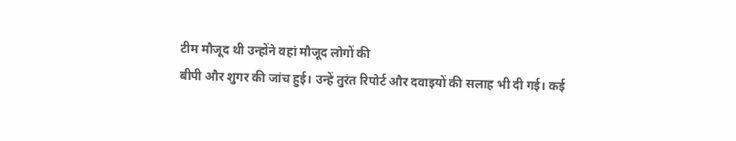टीम मौजूद थी उन्होंने वहां मौजूद लोगों की
बीपी और शुगर की जांच हुई। उन्हें तुरंत रिपोर्ट और दवाइयों की सलाह भी दी गई। कई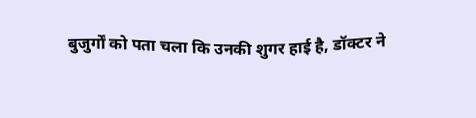बुजुर्गों को पता चला कि उनकी शुगर हाई है, डॉक्टर ने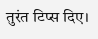तुरंत टिप्स दिए।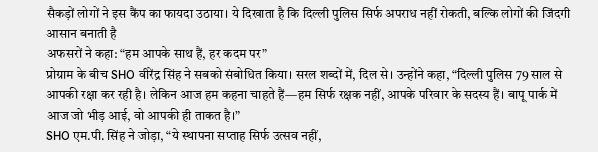सैकड़ों लोगों ने इस कैंप का फायदा उठाया। ये दिखाता है कि दिल्ली पुलिस सिर्फ अपराध नहीं रोकती, बल्कि लोगों की जिंदगी आसान बनाती है
अफसरों ने कहा: “हम आपके साथ हैं, हर कदम पर”
प्रोग्राम के बीच SHO वीरेंद्र सिंह ने सबको संबोधित किया। सरल शब्दों में, दिल से। उन्होंने कहा, “दिल्ली पुलिस 79 साल से आपकी रक्षा कर रही है। लेकिन आज हम कहना चाहते हैं—हम सिर्फ रक्षक नहीं, आपके परिवार के सदस्य हैं। बापू पार्क में आज जो भीड़ आई, वो आपकी ही ताकत है।”
SHO एम.पी. सिंह ने जोड़ा, “ये स्थापना सप्ताह सिर्फ उत्सव नहीं,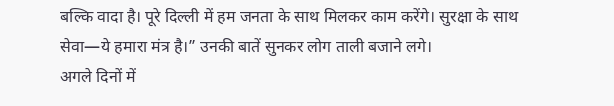बल्कि वादा है। पूरे दिल्ली में हम जनता के साथ मिलकर काम करेंगे। सुरक्षा के साथ सेवा—ये हमारा मंत्र है।” उनकी बातें सुनकर लोग ताली बजाने लगे।
अगले दिनों में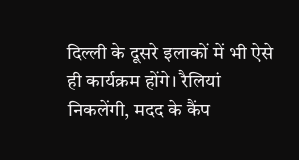दिल्ली के दूसरे इलाकों में भी ऐसे ही कार्यक्रम होंगे। रैलियां निकलेंगी, मदद के कैंप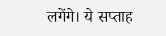लगेंगे। ये सप्ताह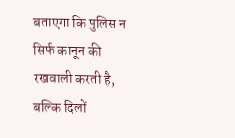बताएगा कि पुलिस न सिर्फ कानून की रखवाली करती है, बल्कि दिलों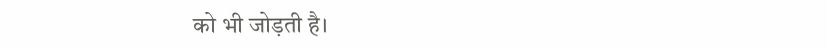को भी जोड़ती है।